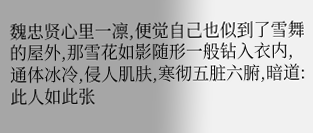魏忠贤心里一凛,便觉自己也似到了雪舞的屋外,那雪花如影随形一般钻入衣内,通体冰冷,侵人肌肤,寒彻五脏六腑,暗道:此人如此张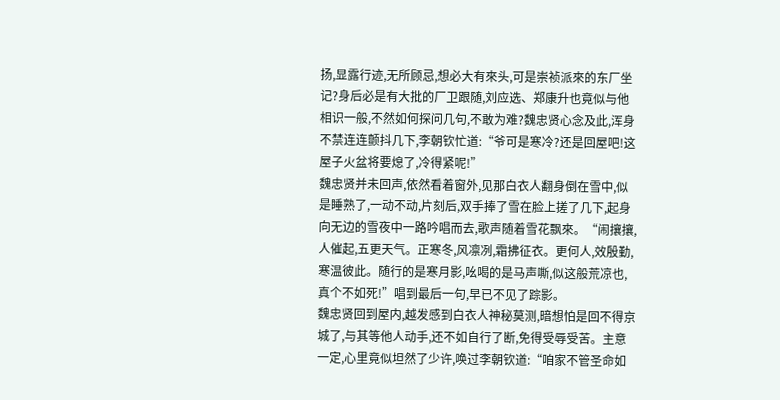扬,显露行迹,无所顾忌,想必大有來头,可是崇祯派來的东厂坐记?身后必是有大批的厂卫跟随,刘应选、郑康升也竟似与他相识一般,不然如何探问几句,不敢为难?魏忠贤心念及此,浑身不禁连连颤抖几下,李朝钦忙道:“爷可是寒冷?还是回屋吧!这屋子火盆将要熄了,冷得紧呢!”
魏忠贤并未回声,依然看着窗外,见那白衣人翻身倒在雪中,似是睡熟了,一动不动,片刻后,双手捧了雪在脸上搓了几下,起身向无边的雪夜中一路吟唱而去,歌声随着雪花飘來。“闹攘攘,人催起,五更天气。正寒冬,风凛冽,霜拂征衣。更何人,效殷勤,寒温彼此。随行的是寒月影,吆喝的是马声嘶,似这般荒凉也,真个不如死!”唱到最后一句,早已不见了踪影。
魏忠贤回到屋内,越发感到白衣人神秘莫测,暗想怕是回不得京城了,与其等他人动手,还不如自行了断,免得受辱受苦。主意一定,心里竟似坦然了少许,唤过李朝钦道:“咱家不管圣命如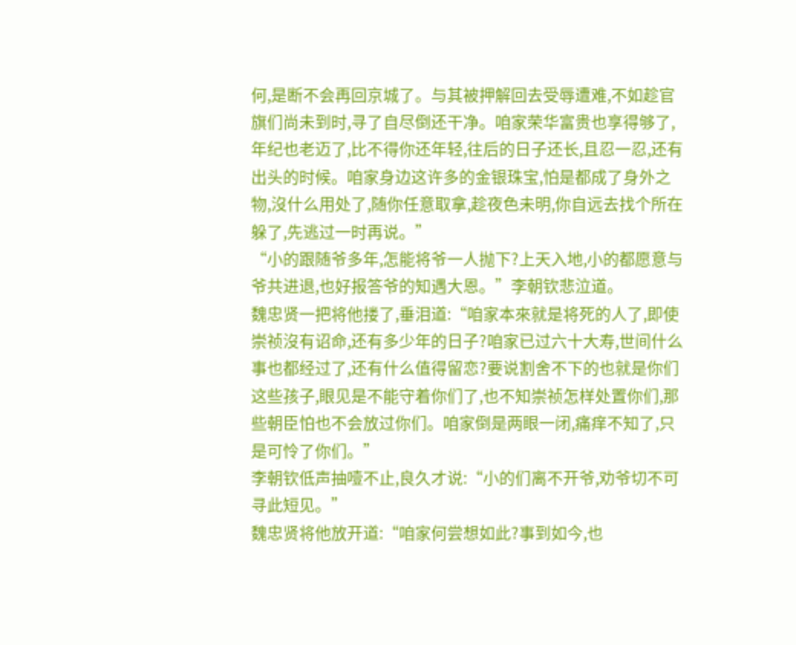何,是断不会再回京城了。与其被押解回去受辱遭难,不如趁官旗们尚未到时,寻了自尽倒还干净。咱家荣华富贵也享得够了,年纪也老迈了,比不得你还年轻,往后的日子还长,且忍一忍,还有出头的时候。咱家身边这许多的金银珠宝,怕是都成了身外之物,沒什么用处了,随你任意取拿,趁夜色未明,你自远去找个所在躲了,先逃过一时再说。”
“小的跟随爷多年,怎能将爷一人抛下?上天入地,小的都愿意与爷共进退,也好报答爷的知遇大恩。”李朝钦悲泣道。
魏忠贤一把将他搂了,垂泪道:“咱家本來就是将死的人了,即使崇祯沒有诏命,还有多少年的日子?咱家已过六十大寿,世间什么事也都经过了,还有什么值得留恋?要说割舍不下的也就是你们这些孩子,眼见是不能守着你们了,也不知崇祯怎样处置你们,那些朝臣怕也不会放过你们。咱家倒是两眼一闭,痛痒不知了,只是可怜了你们。”
李朝钦低声抽噎不止,良久才说:“小的们离不开爷,劝爷切不可寻此短见。”
魏忠贤将他放开道:“咱家何尝想如此?事到如今,也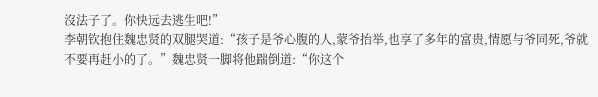沒法子了。你快远去逃生吧!”
李朝钦抱住魏忠贤的双腿哭道:“孩子是爷心腹的人,蒙爷抬举,也享了多年的富贵,情愿与爷同死,爷就不要再赶小的了。”魏忠贤一脚将他踹倒道:“你这个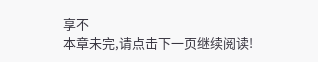享不
本章未完,请点击下一页继续阅读!